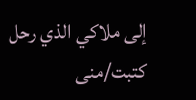إلى ملاكي الذي رحل
كتبت/منى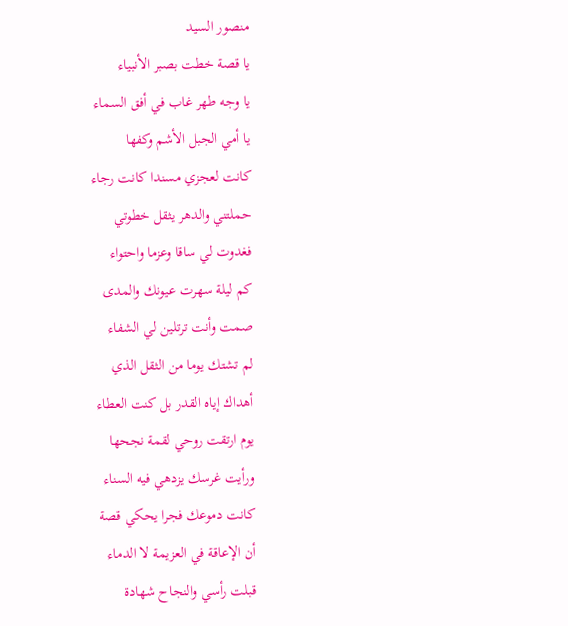منصور السيد
يا قصة خطت بصبر الأنبياء
يا وجه طهر غاب في أفق السماء
يا أمي الجبل الأشم وكفها
كانت لعجزي مسندا كانت رجاء
حملتني والدهر يثقل خطوتي
فغدوت لي ساقا وعزما واحتواء
كم ليلة سهرت عيونك والمدى
صمت وأنت ترتلين لي الشفاء
لم تشتك يوما من الثقل الذي
أهداك إياه القدر بل كنت العطاء
يوم ارتقت روحي لقمة نجحها
ورأيت غرسك يزدهي فيه السناء
كانت دموعك فجرا يحكي قصة
أن الإعاقة في العزيمة لا الدماء
قبلت رأسي والنجاح شهادة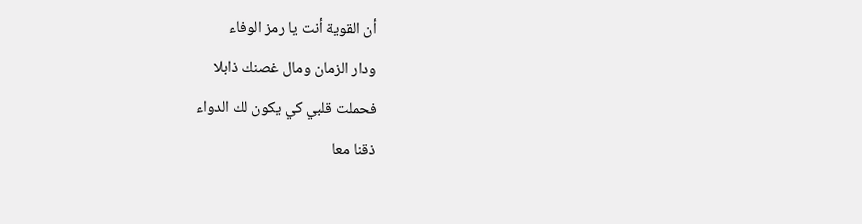أن القوية أنت يا رمز الوفاء
ودار الزمان ومال غصنك ذابلا
فحملت قلبي كي يكون لك الدواء
ذقنا معا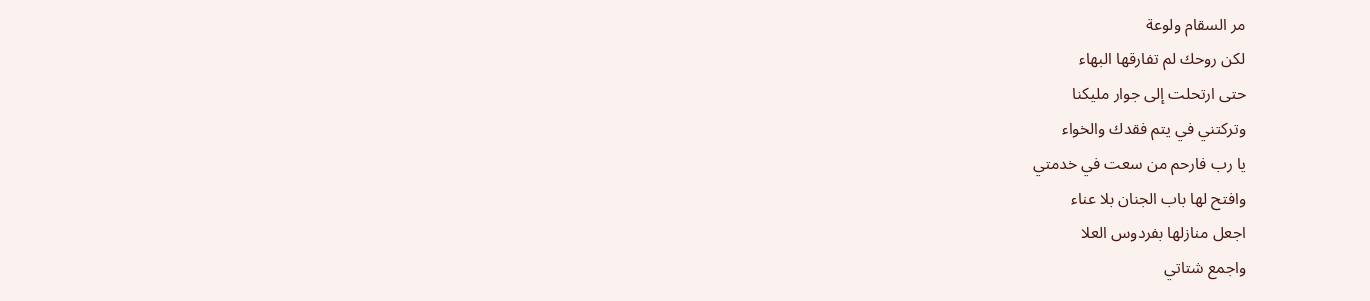مر السقام ولوعة
لكن روحك لم تفارقها البهاء
حتى ارتحلت إلى جوار مليكنا
وتركتني في يتم فقدك والخواء
يا رب فارحم من سعت في خدمتي
وافتح لها باب الجنان بلا عناء
اجعل منازلها بفردوس العلا
واجمع شتاتي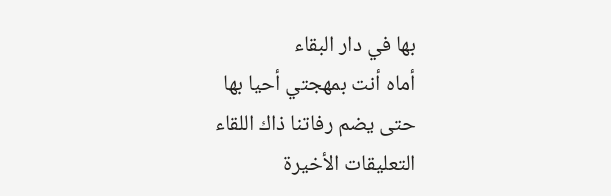بها في دار البقاء
أماه أنت بمهجتي أحيا بها
حتى يضم رفاتنا ذاك اللقاء
التعليقات الأخيرة